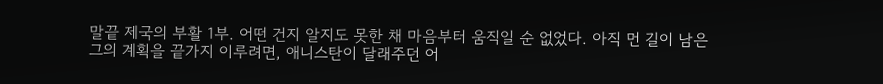말끝 제국의 부활 1부. 어떤 건지 알지도 못한 채 마음부터 움직일 순 없었다. 아직 먼 길이 남은 그의 계획을 끝가지 이루려면, 애니스탄이 달래주던 어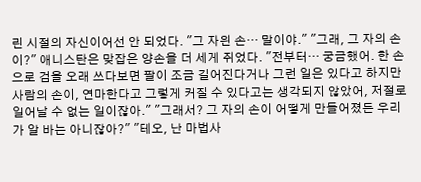린 시절의 자신이어선 안 되었다. "그 자읜 손… 말이야." "그래, 그 자의 손이?" 애니스탄은 맞잡은 양손을 더 세게 쥐었다. "전부터… 궁금했어. 한 손으로 검을 오래 쓰다보면 팔이 조금 길어진다거나 그런 일은 있다고 하지만 사람의 손이, 연마한다고 그렇게 커질 수 있다고는 생각되지 않았어, 저절로 일어날 수 없는 일이잖아." "그래서? 그 자의 손이 어떻게 만들어졌든 우리가 알 바는 아니잖아?" "테오, 난 마법사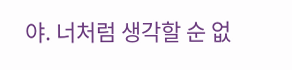야. 너처럼 생각할 순 없